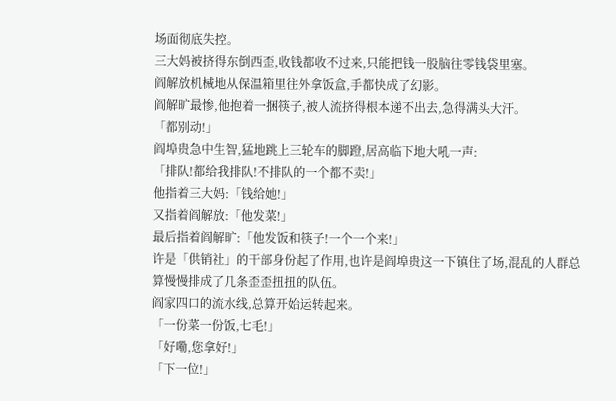场面彻底失控。
三大妈被挤得东倒西歪,收钱都收不过来,只能把钱一股脑往零钱袋里塞。
阎解放机械地从保温箱里往外拿饭盒,手都快成了幻影。
阎解旷最惨,他抱着一捆筷子,被人流挤得根本递不出去,急得满头大汗。
「都别动!」
阎埠贵急中生智,猛地跳上三轮车的脚蹬,居高临下地大吼一声:
「排队!都给我排队!不排队的一个都不卖!」
他指着三大妈:「钱给她!」
又指着阎解放:「他发菜!」
最后指着阎解旷:「他发饭和筷子!一个一个来!」
许是「供销社」的干部身份起了作用,也许是阎埠贵这一下镇住了场,混乱的人群总算慢慢排成了几条歪歪扭扭的队伍。
阎家四口的流水线,总算开始运转起来。
「一份菜一份饭,七毛!」
「好嘞,您拿好!」
「下一位!」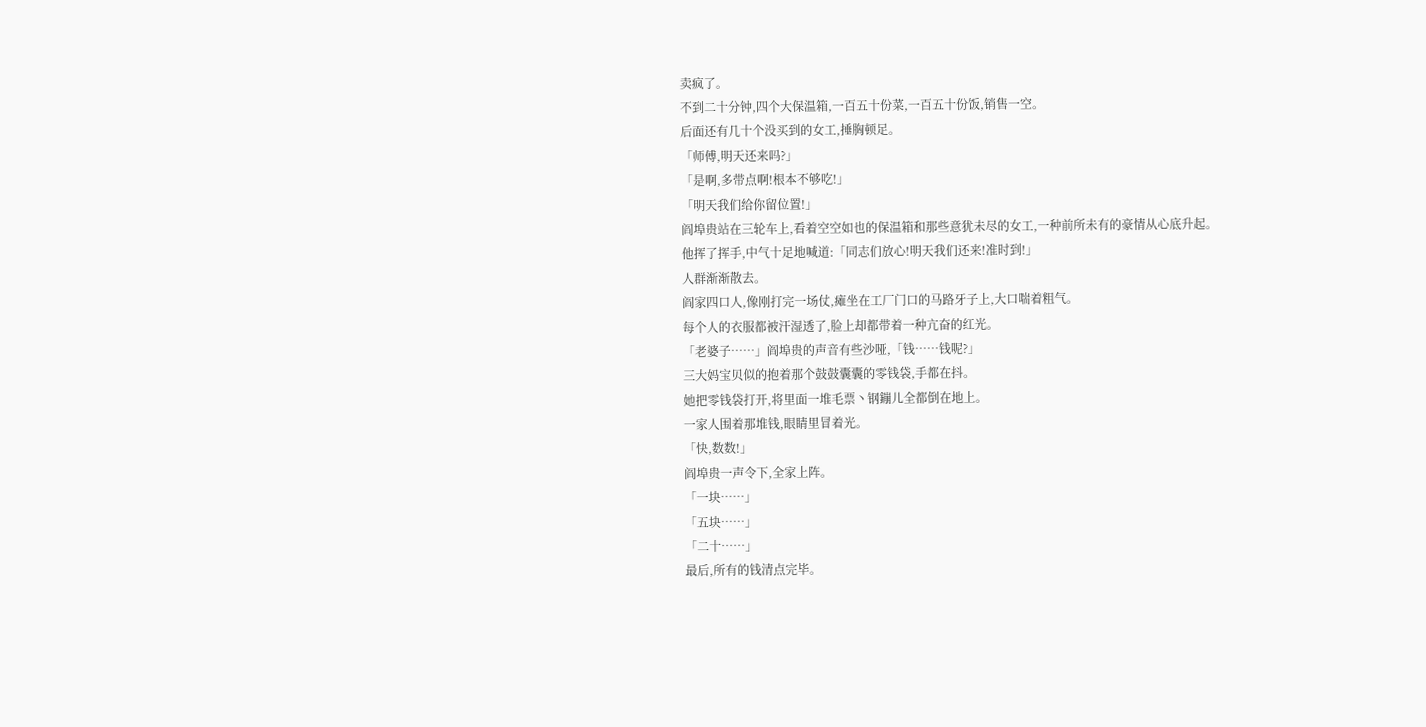卖疯了。
不到二十分钟,四个大保温箱,一百五十份菜,一百五十份饭,销售一空。
后面还有几十个没买到的女工,捶胸顿足。
「师傅,明天还来吗?」
「是啊,多带点啊!根本不够吃!」
「明天我们给你留位置!」
阎埠贵站在三轮车上,看着空空如也的保温箱和那些意犹未尽的女工,一种前所未有的豪情从心底升起。
他挥了挥手,中气十足地喊道:「同志们放心!明天我们还来!准时到!」
人群渐渐散去。
阎家四口人,像刚打完一场仗,瘫坐在工厂门口的马路牙子上,大口喘着粗气。
每个人的衣服都被汗湿透了,脸上却都带着一种亢奋的红光。
「老婆子……」阎埠贵的声音有些沙哑,「钱……钱呢?」
三大妈宝贝似的抱着那个鼓鼓囊囊的零钱袋,手都在抖。
她把零钱袋打开,将里面一堆毛票丶钢鏰儿全都倒在地上。
一家人围着那堆钱,眼睛里冒着光。
「快,数数!」
阎埠贵一声令下,全家上阵。
「一块……」
「五块……」
「二十……」
最后,所有的钱清点完毕。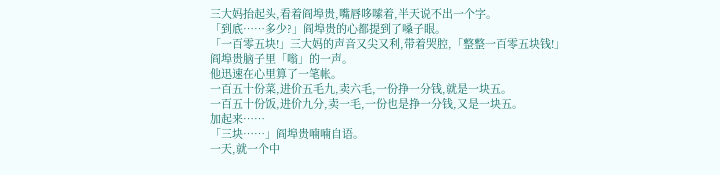三大妈抬起头,看着阎埠贵,嘴唇哆嗦着,半天说不出一个字。
「到底……多少?」阎埠贵的心都提到了嗓子眼。
「一百零五块!」三大妈的声音又尖又利,带着哭腔,「整整一百零五块钱!」
阎埠贵脑子里「嗡」的一声。
他迅速在心里算了一笔帐。
一百五十份菜,进价五毛九,卖六毛,一份挣一分钱,就是一块五。
一百五十份饭,进价九分,卖一毛,一份也是挣一分钱,又是一块五。
加起来……
「三块……」阎埠贵喃喃自语。
一天,就一个中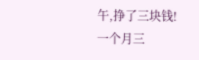午,挣了三块钱!
一个月三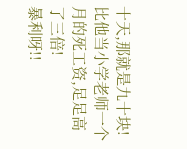十天,那就是九十块!
比他当小学老师一个月的死工资,足足高了三倍!
暴利呀!!